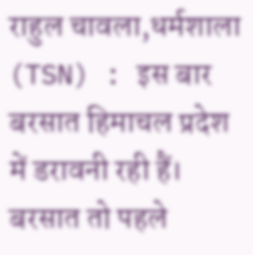राहुल चावला,धर्मशाला (TSN) : इस बार बरसात हिमाचल प्रदेश में डरावनी रही हैं। बरसात तो पहले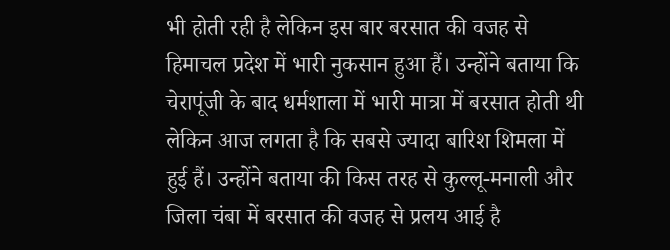भी होती रही है लेकिन इस बार बरसात की वजह से हिमाचल प्रदेश में भारी नुकसान हुआ हैं। उन्होंने बताया कि चेरापूंजी के बाद धर्मशाला में भारी मात्रा में बरसात होती थी लेकिन आज लगता है कि सबसे ज्यादा बारिश शिमला में हुई हैं। उन्होंने बताया की किस तरह से कुल्लू-मनाली और जिला चंबा में बरसात की वजह से प्रलय आई है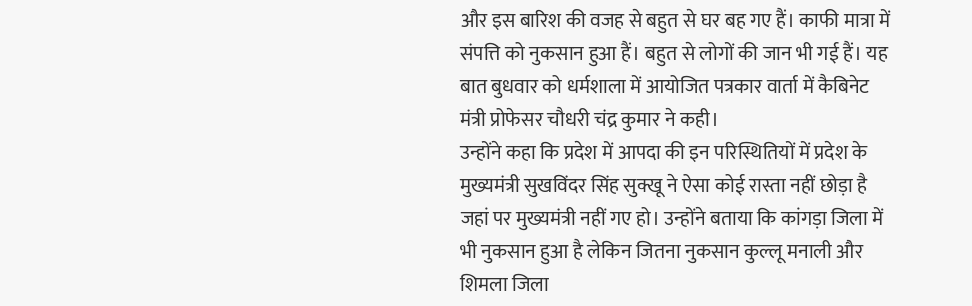और इस बारिश की वजह से बहुत से घर बह गए हैं। काफी मात्रा में संपत्ति को नुकसान हुआ हैं। बहुत से लोगों की जान भी गई हैं। यह बात बुधवार को धर्मशाला में आयोजित पत्रकार वार्ता में कैबिनेट मंत्री प्रोफेसर चौधरी चंद्र कुमार ने कही।
उन्होंने कहा कि प्रदेश में आपदा की इन परिस्थितियों में प्रदेश के मुख्यमंत्री सुखविंदर सिंह सुक्खू ने ऐसा कोई रास्ता नहीं छोड़ा है जहां पर मुख्यमंत्री नहीं गए हो। उन्होंने बताया कि कांगड़ा जिला में भी नुकसान हुआ है लेकिन जितना नुकसान कुल्लू मनाली और शिमला जिला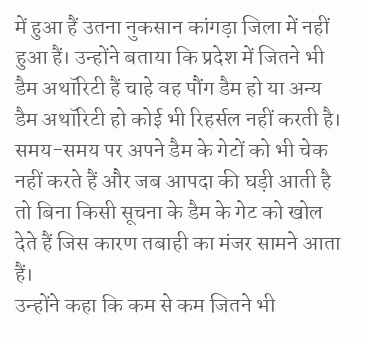में हुआ हैं उतना नुकसान कांगड़ा जिला में नहीं हुआ हैं। उन्होंने बताया कि प्रदेश में जितने भी डैम अथॉरिटी हैं चाहे वह पौंग डैम हो या अन्य डैम अथॉरिटी हो कोई भी रिहर्सल नहीं करती है। समय-समय पर अपने डैम के गेटों को भी चेक नहीं करते हैं और जब आपदा की घड़ी आती है तो बिना किसी सूचना के डैम के गेट को खोल देते हैं जिस कारण तबाही का मंजर सामने आता हैं।
उन्होंने कहा कि कम से कम जितने भी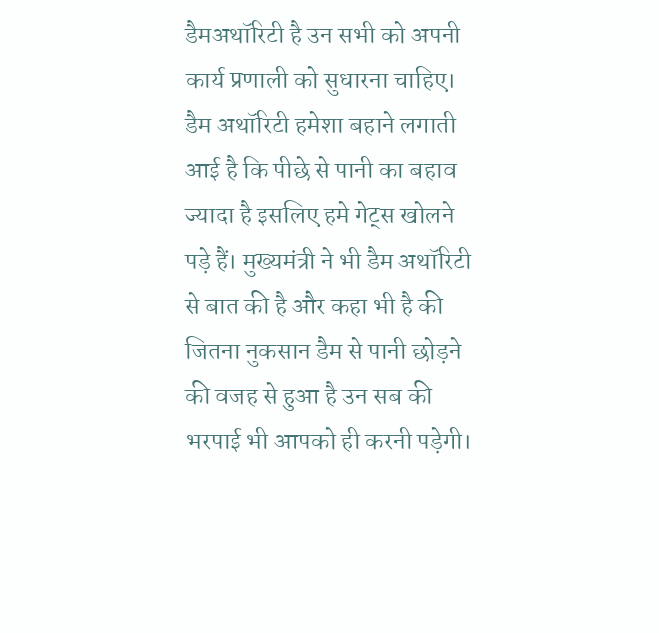डैमअथॉरिटी है उन सभी को अपनी कार्य प्रणाली को सुधारना चाहिए। डैम अथॉरिटी हमेशा बहाने लगाती आई है कि पीछे से पानी का बहाव ज्यादा है इसलिए हमे गेट्स खोलने पड़े हैं। मुख्यमंत्री ने भी डैम अथॉरिटी से बात की है और कहा भी है की जितना नुकसान डैम से पानी छोड़ने की वजह से हुआ है उन सब की भरपाई भी आपको ही करनी पड़ेगी।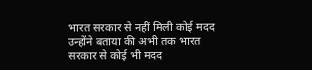भारत सरकार से नहीं मिली कोई मदद
उन्होंने बताया की अभी तक भारत सरकार से कोई भी मदद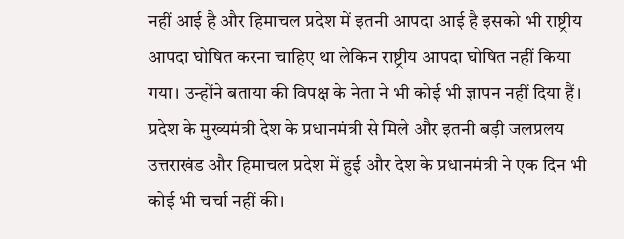नहीं आई है और हिमाचल प्रदेश में इतनी आपदा आई है इसको भी राष्ट्रीय आपदा घोषित करना चाहिए था लेकिन राष्ट्रीय आपदा घोषित नहीं किया गया। उन्होंने बताया की विपक्ष के नेता ने भी कोई भी ज्ञापन नहीं दिया हैं। प्रदेश के मुख्यमंत्री देश के प्रधानमंत्री से मिले और इतनी बड़ी जलप्रलय उत्तराखंड और हिमाचल प्रदेश में हुई और देश के प्रधानमंत्री ने एक दिन भी कोई भी चर्चा नहीं की।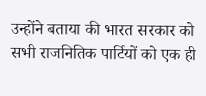उन्होंने बताया की भारत सरकार को सभी राजनितिक पार्टियों को एक ही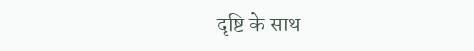दृष्टि के साथ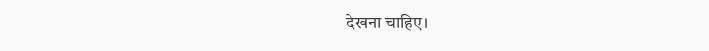देखना चाहिए।